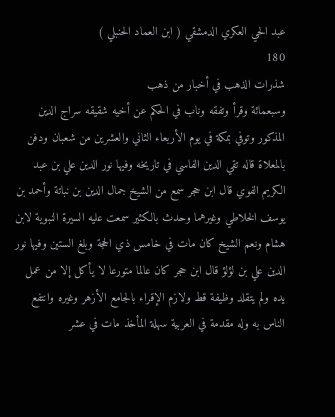عبد الحي العكري الدمشقي ( ابن العماد الحنبلي )
180
شذرات الذهب في أخبار من ذهب
وسبعمائة وقرأ وتفقه وناب في الحكم عن أخيه شقيقه سراج الدين المذكور وتوفي بمكة في يوم الأربعاء الثاني والعشرين من شعبان ودفن بالمعلاة قاله تقي الدين الفاسي في تاريخه وفيها نور الدين علي بن عبد الكريم الفوي قال ابن حجر سمع من الشيخ جمال الدين بن نباتة وأحمد بن يوسف الخلاطي وغيرهما وحدث بالكثير سمعت عليه السيرة النبوية لابن هشام ونعم الشيخ كان مات في خامس ذي الحجة وبلغ الستين وفيها نور الدين علي بن لؤلؤ قال ابن حجر كان عالما متورعا لا يأكل إلا من عمل يده ولم يتقلد وظيفة قط ولازم الإقراء بالجامع الأزهر وغيره وانتفع الناس به وله مقدمة في العربية سهلة المأخذ مات في عشر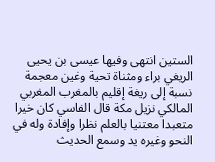الستين انتهى وفيها عيسى بن يحيى الريغي براء ومثناة تحية وغين معجمة نسبة إلى ريغة إقليم بالمغرب المغربي المالكي نزيل مكة قال الفاسي كان خيرا متعبدا معتنيا بالعلم نظرا وإفادة وله في النحو وغيره يد وسمع الحديث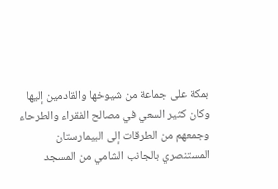بمكة على جماعة من شيوخها والقادمين إليها وكان كثير السعي في مصالح الفقراء والطرحاء وجمعهم من الطرقات إلى البيمارستان المستنصري بالجانب الشامي من المسجد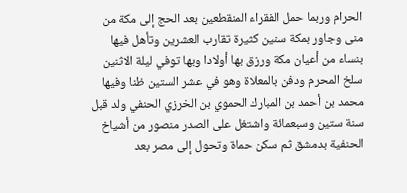الحرام وربما حمل الفقراء المنقطعين بعد الحج إلى مكة من منى وجاور بمكة سنين كثيرة تقارب العشرين وتأهل فيها بنساء من أعيان مكة ورزق بها أولادا وبها توفي ليلة الاثنين سلخ المحرم ودفن بالمعلاة وهو في عشر الستين ظنا وفيها محمد بن أحمد بن المبارك الحموي بن الخرزي الحنفي ولد قبل سنة ستين وسبعمائة واشتغل على الصدر منصور من أشياخ الحنفية بدمشق ثم سكن حماة وتحول إلى مصر بعد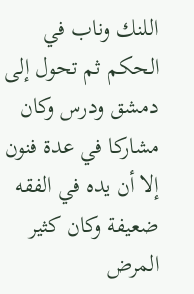اللنك وناب في الحكم ثم تحول إلى دمشق ودرس وكان مشاركا في عدة فنون إلا أن يده في الفقه ضعيفة وكان كثير المرض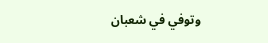وتوفي في شعبان